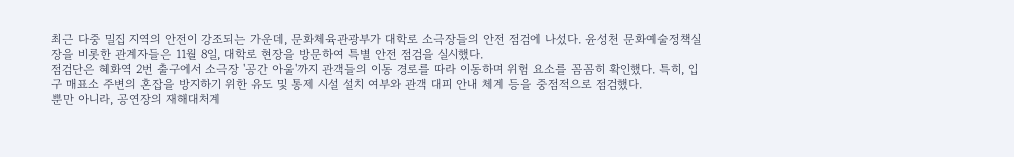최근 다중 밀집 지역의 안전이 강조되는 가운데, 문화체육관광부가 대학로 소극장들의 안전 점검에 나섰다. 윤성천 문화예술정책실장을 비롯한 관계자들은 11월 8일, 대학로 현장을 방문하여 특별 안전 점검을 실시했다.
점검단은 혜화역 2번 출구에서 소극장 '공간 아울'까지 관객들의 이동 경로를 따라 이동하며 위험 요소를 꼼꼼히 확인했다. 특히, 입구 매표소 주변의 혼잡을 방지하기 위한 유도 및 통제 시설 설치 여부와 관객 대피 안내 체계 등을 중점적으로 점검했다.
뿐만 아니라, 공연장의 재해대처계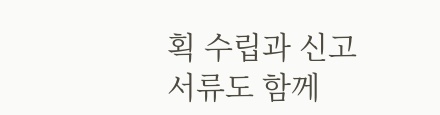획 수립과 신고 서류도 함께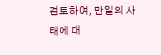검토하여, 만일의 사태에 대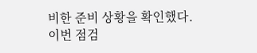비한 준비 상황을 확인했다. 이번 점검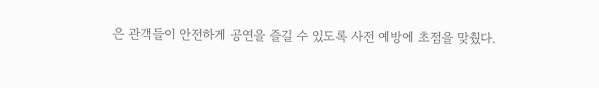은 관객들이 안전하게 공연을 즐길 수 있도록 사전 예방에 초점을 맞췄다.